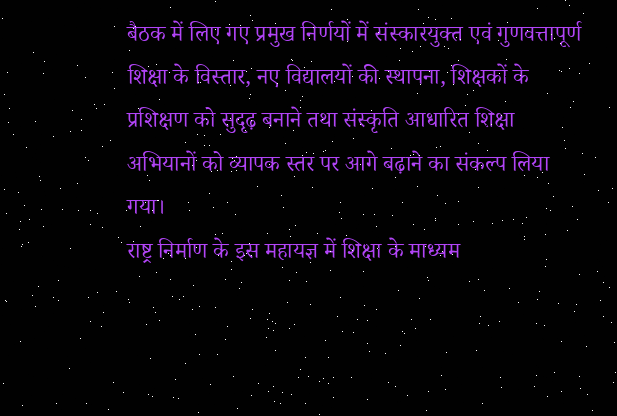बैठक में लिए गए प्रमुख निर्णयों में संस्कारयुक्त एवं गुणवत्तापूर्ण शिक्षा के विस्तार, नए विद्यालयों की स्थापना, शिक्षकों के प्रशिक्षण को सुदृढ़ बनाने तथा संस्कृति आधारित शिक्षा अभियानों को व्यापक स्तर पर आगे बढ़ाने का संकल्प लिया गया।
राष्ट्र निर्माण के इस महायज्ञ में शिक्षा के माध्यम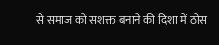से समाज को सशक्त बनाने की दिशा में ठोस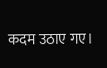कदम उठाए गए।